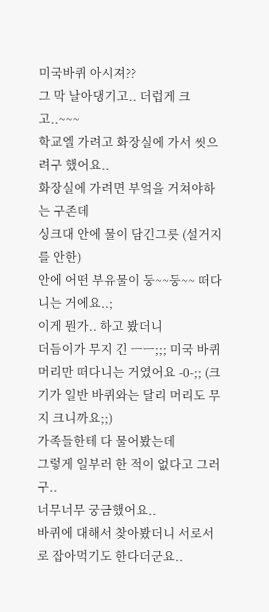미국바퀴 아시져??
그 막 날아댕기고.. 더럽게 크고..~~~
학교엘 가려고 화장실에 가서 씻으려구 했어요..
화장실에 가려면 부엌을 거쳐야하는 구존데
싱크대 안에 물이 담긴그릇 (설거지를 안한)
안에 어떤 부유물이 둥~~둥~~ 떠다니는 거에요..;
이게 뭔가.. 하고 봤더니
더듬이가 무지 긴 ㅡㅡ;;; 미국 바퀴 머리만 떠다니는 거였어요 -0-;; (크기가 일반 바퀴와는 달리 머리도 무지 크니까요;;)
가족들한테 다 물어봤는데
그렇게 일부러 한 적이 없다고 그러구..
너무너무 궁금했어요..
바퀴에 대해서 찾아봤더니 서로서로 잡아먹기도 한다더군요..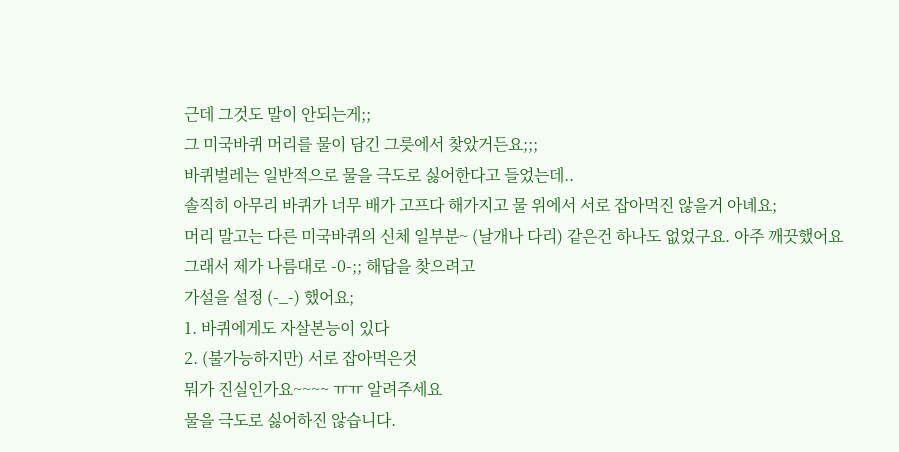근데 그것도 말이 안되는게;;
그 미국바퀴 머리를 물이 담긴 그릇에서 찾았거든요;;;
바퀴벌레는 일반적으로 물을 극도로 싫어한다고 들었는데..
솔직히 아무리 바퀴가 너무 배가 고프다 해가지고 물 위에서 서로 잡아먹진 않을거 아녜요;
머리 말고는 다른 미국바퀴의 신체 일부분~ (날개나 다리) 같은건 하나도 없었구요. 아주 깨끗했어요
그래서 제가 나름대로 -0-;; 해답을 찾으려고
가설을 설정 (-_-) 했어요;
1. 바퀴에게도 자살본능이 있다
2. (불가능하지만) 서로 잡아먹은것
뭐가 진실인가요~~~~ ㅠㅠ 알려주세요
물을 극도로 싫어하진 않습니다.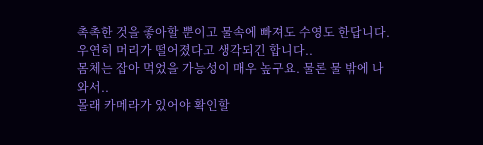촉촉한 것을 좋아할 뿐이고 물속에 빠져도 수영도 한답니다.
우연히 머리가 떨어졌다고 생각되긴 합니다..
몸체는 잡아 먹었을 가능성이 매우 높구요. 물론 물 밖에 나와서..
몰래 카메라가 있어야 확인할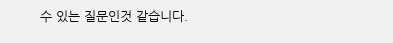수 있는 질문인것 같습니다.